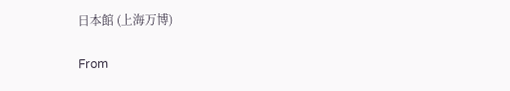日本館 (上海万博)

From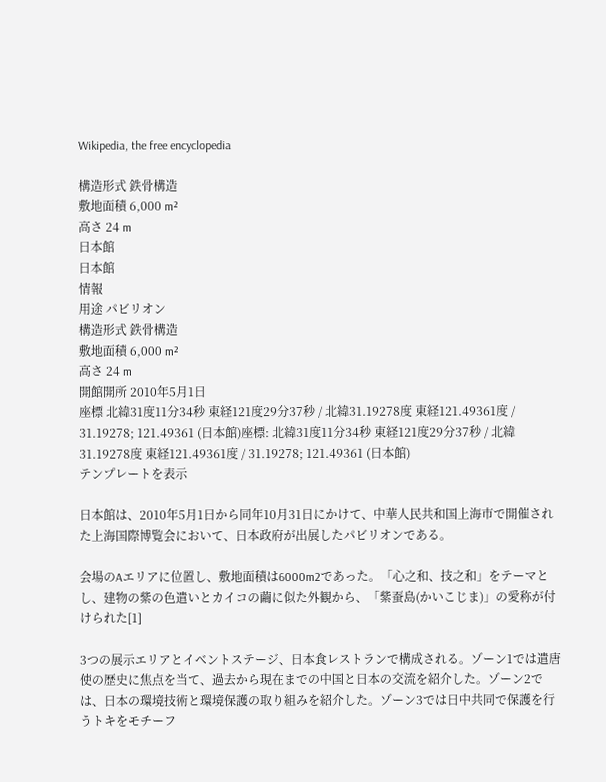Wikipedia, the free encyclopedia

構造形式 鉄骨構造
敷地面積 6,000 m²
高さ 24 m
日本館
日本館
情報
用途 パビリオン
構造形式 鉄骨構造
敷地面積 6,000 m²
高さ 24 m
開館開所 2010年5月1日
座標 北緯31度11分34秒 東経121度29分37秒 / 北緯31.19278度 東経121.49361度 / 31.19278; 121.49361 (日本館)座標: 北緯31度11分34秒 東経121度29分37秒 / 北緯31.19278度 東経121.49361度 / 31.19278; 121.49361 (日本館)
テンプレートを表示

日本館は、2010年5月1日から同年10月31日にかけて、中華人民共和国上海市で開催された上海国際博覧会において、日本政府が出展したパビリオンである。

会場のAエリアに位置し、敷地面積は6000m2であった。「心之和、技之和」をテーマとし、建物の紫の色遣いとカイコの繭に似た外観から、「紫蚕島(かいこじま)」の愛称が付けられた[1]

3つの展示エリアとイベントステージ、日本食レストランで構成される。ゾーン1では遣唐使の歴史に焦点を当て、過去から現在までの中国と日本の交流を紹介した。ゾーン2では、日本の環境技術と環境保護の取り組みを紹介した。ゾーン3では日中共同で保護を行うトキをモチーフ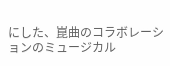にした、崑曲のコラボレーションのミュージカル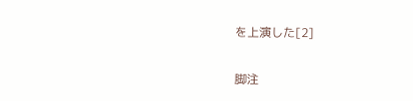を上演した[2]

脚注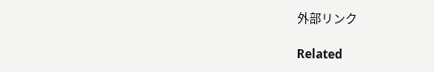外部リンク

Related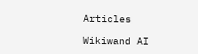Articles

Wikiwand AI